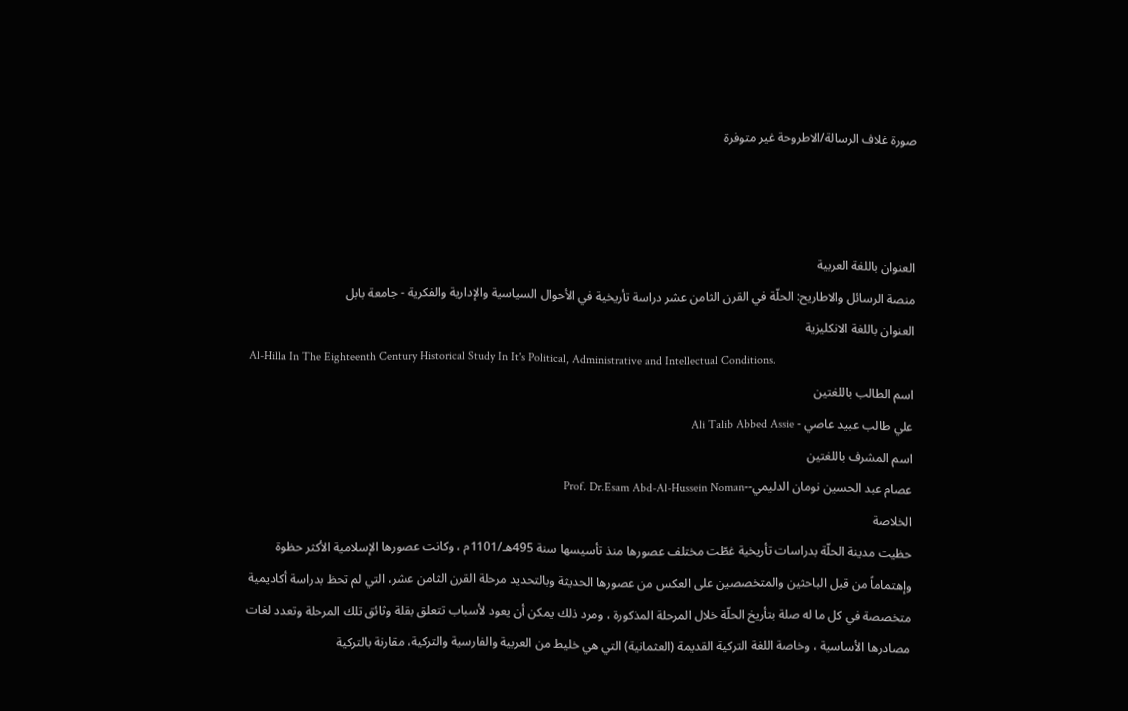صورة غلاف الرسالة/الاطروحة غير متوفرة



العنوان باللغة العربية
منصة الرسائل والاطاريح: الحلّة في القرن الثامن عشر دراسة تأريخية في الأحوال السياسية والإدارية والفكرية - جامعة بابل
العنوان باللغة الانكليزية
Al-Hilla In The Eighteenth Century Historical Study In It's Political, Administrative and Intellectual Conditions.
اسم الطالب باللغتين
علي طالب عبيد عاصي - Ali Talib Abbed Assie
اسم المشرف باللغتين
عصام عبد الحسين نومان الدليمي--Prof. Dr.Esam Abd-Al-Hussein Noman
الخلاصة
حظيت مدينة الحلّة بدراسات تأريخية غطّت مختلف عصورها منذ تأسيسها سنة 495هـ/1101م ، وكانت عصورها الإسلامية الأكثر حظوة وإهتماماً من قبل الباحثين والمتخصصين على العكس من عصورها الحديثة وبالتحديد مرحلة القرن الثامن عشر، التي لم تحظ بدراسة أكاديمية متخصصة في كل ما له صلة بتأريخ الحلّة خلال المرحلة المذكورة ، ومرد ذلك يمكن أن يعود لأسباب تتعلق بقلة وثائق تلك المرحلة وتعدد لغات مصادرها الأساسية ، وخاصة اللغة التركية القديمة (العثمانية) التي هي خليط من العربية والفارسية والتركية، مقارنة بالتركية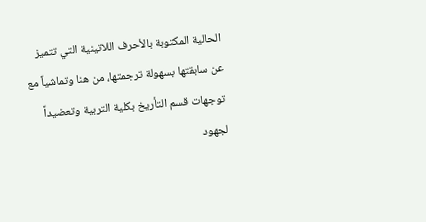الحالية المكتوبة بالأحرف اللاتينية التي تتميز عن سابقتها بسهولة ترجمتها، من هنا وتماشياً مع توجهات قسم التأريخ بكلية التربية وتعضيداً لجهود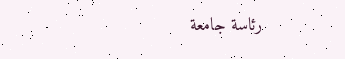رئاسة جامعة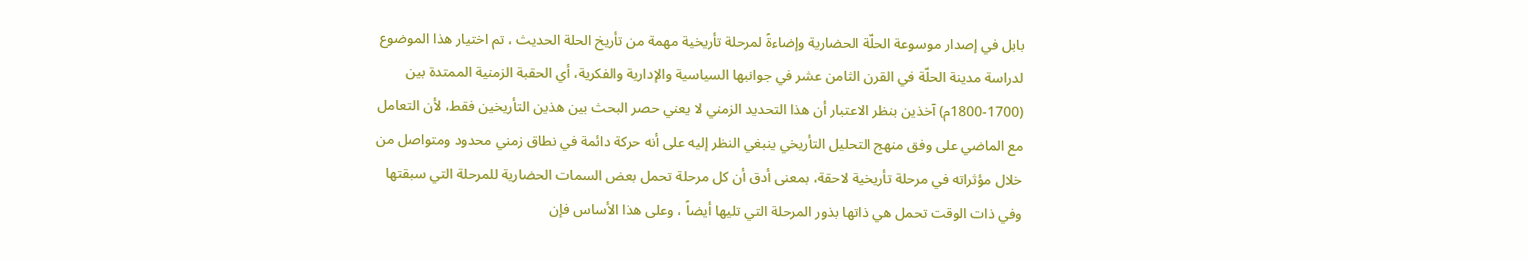بابل في إصدار موسوعة الحلّة الحضارية وإضاءةً لمرحلة تأريخية مهمة من تأريخ الحلة الحديث ، تم اختيار هذا الموضوع لدراسة مدينة الحلّة في القرن الثامن عشر في جوانبها السياسية والإدارية والفكرية، أي الحقبة الزمنية الممتدة بين (1700-1800م) آخذين بنظر الاعتبار أن هذا التحديد الزمني لا يعني حصر البحث بين هذين التأريخين فقط، لأن التعامل مع الماضي على وفق منهج التحليل التأريخي ينبغي النظر إليه على أنه حركة دائمة في نطاق زمني محدود ومتواصل من خلال مؤثراته في مرحلة تأريخية لاحقة، بمعنى أدق أن كل مرحلة تحمل بعض السمات الحضارية للمرحلة التي سبقتها وفي ذات الوقت تحمل هي ذاتها بذور المرحلة التي تليها أيضاً ، وعلى هذا الأساس فإن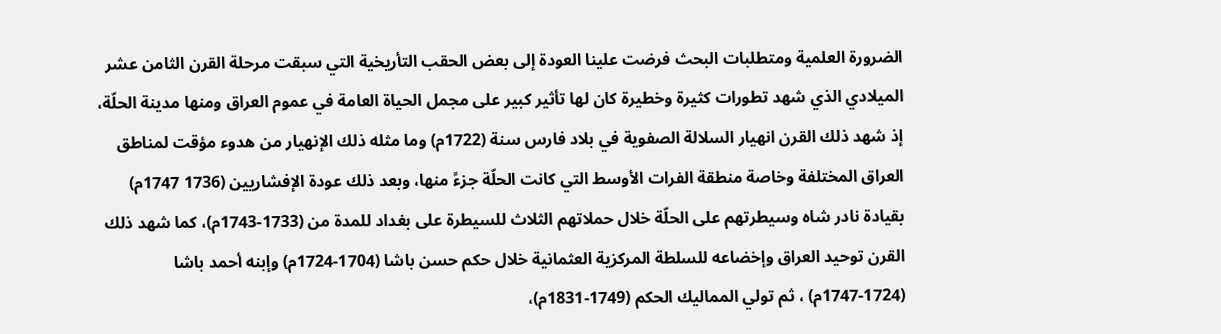الضرورة العلمية ومتطلبات البحث فرضت علينا العودة إلى بعض الحقب التأريخية التي سبقت مرحلة القرن الثامن عشر الميلادي الذي شهد تطورات كثيرة وخطيرة كان لها تأثير كبير على مجمل الحياة العامة في عموم العراق ومنها مدينة الحلّة، إذ شهد ذلك القرن انهيار السلالة الصفوية في بلاد فارس سنة (1722م) وما مثله ذلك الإنهيار من هدوء مؤقت لمناطق العراق المختلفة وخاصة منطقة الفرات الأوسط التي كانت الحلّة جزءً منها، وبعد ذلك عودة الإفشاريين (1736 1747م) بقيادة نادر شاه وسيطرتهم على الحلّة خلال حملاتهم الثلاث للسيطرة على بغداد للمدة من (1733-1743م)، كما شهد ذلك القرن توحيد العراق وإخضاعه للسلطة المركزية العثمانية خلال حكم حسن باشا (1704-1724م) وإبنه أحمد باشا (1724-1747م) ، ثم تولي المماليك الحكم (1749-1831م)،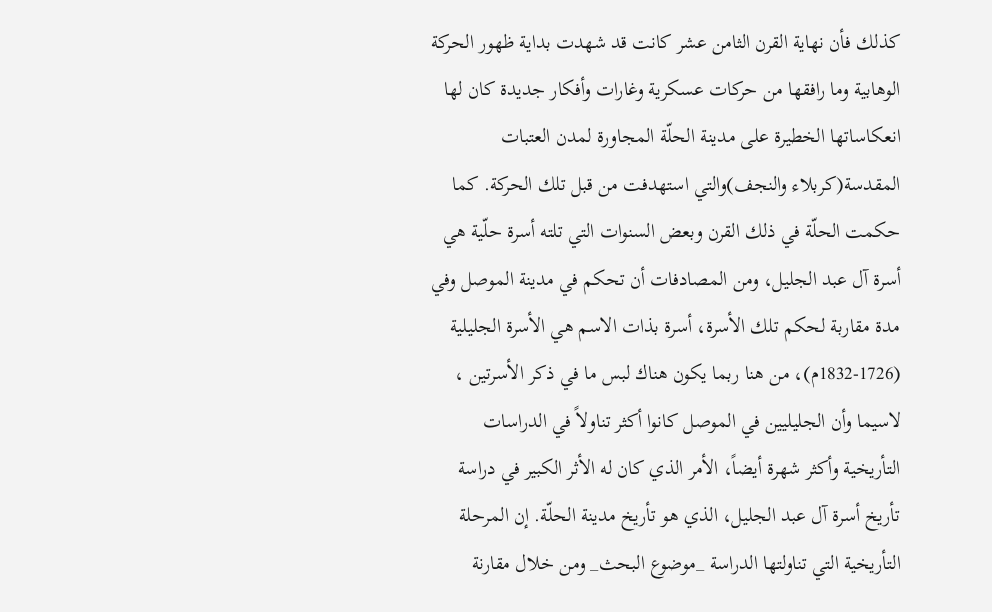كذلك فأن نهاية القرن الثامن عشر كانت قد شهدت بداية ظهور الحركة الوهابية وما رافقها من حركات عسكرية وغارات وأفكار جديدة كان لها انعكاساتها الخطيرة على مدينة الحلّة المجاورة لمدن العتبات المقدسة(كربلاء والنجف)والتي استهدفت من قبل تلك الحركة. كما حكمت الحلّة في ذلك القرن وبعض السنوات التي تلته أسرة حلّية هي أسرة آل عبد الجليل، ومن المصادفات أن تحكم في مدينة الموصل وفي مدة مقاربة لحكم تلك الأسرة، أسرة بذات الاسم هي الأسرة الجليلية (1726-1832م)، من هنا ربما يكون هناك لبس ما في ذكر الأسرتين ، لاسيما وأن الجليليين في الموصل كانوا أكثر تناولاً في الدراسات التأريخية وأكثر شهرة أيضاً، الأمر الذي كان له الأثر الكبير في دراسة تأريخ أسرة آل عبد الجليل، الذي هو تأريخ مدينة الحلّة. إن المرحلة التأريخية التي تناولتها الدراسة _موضوع البحث_ ومن خلال مقارنة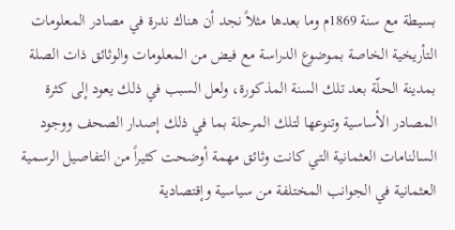بسيطة مع سنة 1869م وما بعدها مثلاً نجد أن هناك ندرة في مصادر المعلومات التأريخية الخاصة بموضوع الدراسة مع فيض من المعلومات والوثائق ذات الصلة بمدينة الحلّة بعد تلك السنة المذكورة، ولعل السبب في ذلك يعود إلى كثرة المصادر الأساسية وتنوعها لتلك المرحلة بما في ذلك إصدار الصحف ووجود السالنامات العثمانية التي كانت وثائق مهمة أوضحت كثيراً من التفاصيل الرسمية العثمانية في الجوانب المختلفة من سياسية وإقتصادية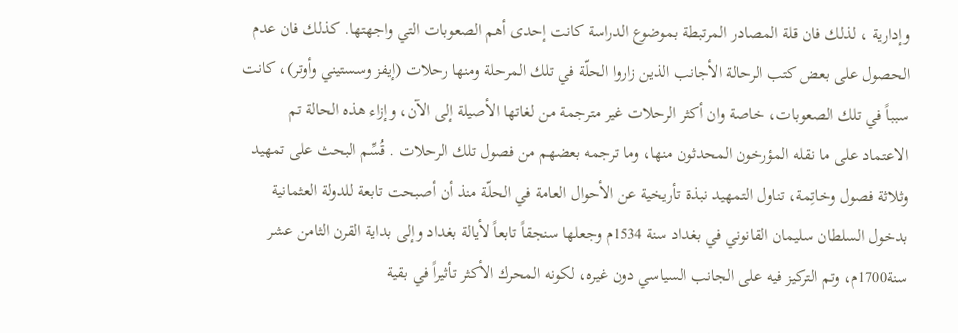وإدارية ، لذلك فان قلة المصادر المرتبطة بموضوع الدراسة كانت إحدى أهم الصعوبات التي واجهتها. كذلك فان عدم الحصول على بعض كتب الرحالة الأجانب الذين زاروا الحلّة في تلك المرحلة ومنها رحلات (إيفز وسستيني وأوتر)، كانت سبباً في تلك الصعوبات، خاصة وان أكثر الرحلات غير مترجمة من لغاتها الأصيلة إلى الآن، وإزاء هذه الحالة تم الاعتماد على ما نقله المؤرخون المحدثون منها، وما ترجمه بعضهم من فصول تلك الرحلات . قُسِّم البحث على تمهيد وثلاثة فصول وخاتِمة، تناول التمهيد نبذة تأريخية عن الأحوال العامة في الحلّة منذ أن أصبحت تابعة للدولة العثمانية بدخول السلطان سليمان القانوني في بغداد سنة 1534م وجعلها سنجقاً تابعاً لأيالة بغداد وإلى بداية القرن الثامن عشر سنة1700م، وتم التركيز فيه على الجانب السياسي دون غيره، لكونه المحرك الأكثر تأثيراً في بقية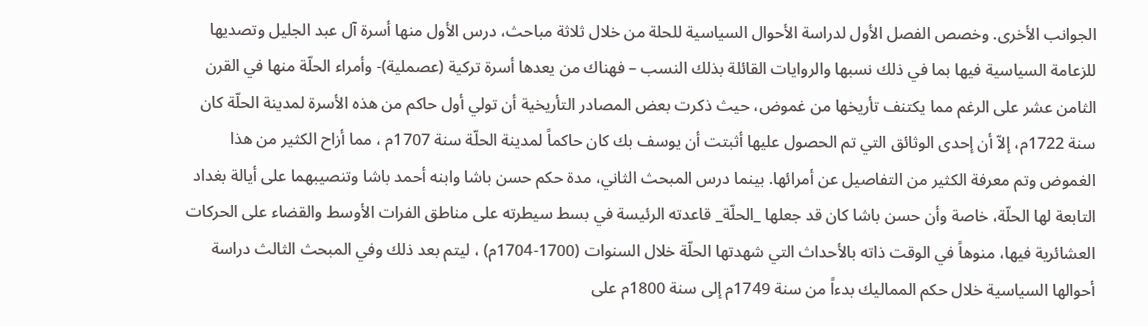الجوانب الأخرى. وخصص الفصل الأول لدراسة الأحوال السياسية للحلة من خلال ثلاثة مباحث، درس الأول منها أسرة آل عبد الجليل وتصديها للزعامة السياسية فيها بما في ذلك نسبها والروايات القائلة بذلك النسب – فهناك من يعدها أسرة تركية (عصملية)- وأمراء الحلّة منها في القرن الثامن عشر على الرغم مما يكتنف تأريخها من غموض، حيث ذكرت بعض المصادر التأريخية أن تولي أول حاكم من هذه الأسرة لمدينة الحلّة كان سنة 1722م، إلاّ أن إحدى الوثائق التي تم الحصول عليها أثبتت أن يوسف بك كان حاكماً لمدينة الحلّة سنة 1707م ، مما أزاح الكثير من هذا الغموض وتم معرفة الكثير من التفاصيل عن أمرائها. بينما درس المبحث الثاني، مدة حكم حسن باشا وابنه أحمد باشا وتنصيبهما على أيالة بغداد التابعة لها الحلّة، خاصة وأن حسن باشا كان قد جعلها _الحلّة_ قاعدته الرئيسة في بسط سيطرته على مناطق الفرات الأوسط والقضاء على الحركات العشائرية فيها، منوهاً في الوقت ذاته بالأحداث التي شهدتها الحلّة خلال السنوات (1700-1704م) ، ليتم بعد ذلك وفي المبحث الثالث دراسة أحوالها السياسية خلال حكم المماليك بدءاً من سنة 1749م إلى سنة 1800م على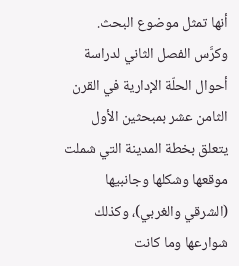أنها تمثل موضوع البحث. وكرَّس الفصل الثاني لدراسة أحوال الحلّة الإدارية في القرن الثامن عشر بمبحثين الأول يتعلق بخطة المدينة التي شملت موقعها وشكلها وجانبيها (الشرقي والغربي)، وكذلك شوارعها وما كانت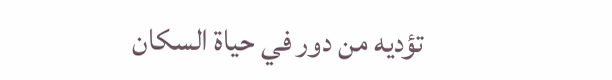تؤديه من دور في حياة السكان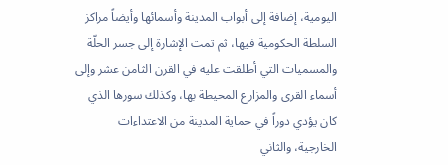اليومية، إضافة إلى أبواب المدينة وأسمائها وأيضاً مراكز السلطة الحكومية فيها، ثم تمت الإشارة إلى جسر الحلّة والمسميات التي أطلقت عليه في القرن الثامن عشر وإلى أسماء القرى والمزارع المحيطة بها، وكذلك سورها الذي كان يؤدي دوراً في حماية المدينة من الاعتداءات الخارجية، والثاني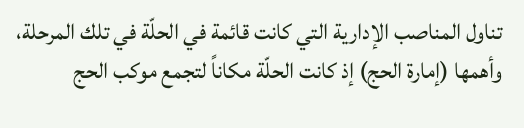تناول المناصب الإدارية التي كانت قائمة في الحلّة في تلك المرحلة، وأهمها (إمارة الحج) إذ كانت الحلّة مكاناً لتجمع موكب الحج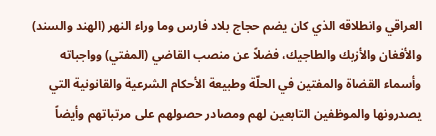العراقي وانطلاقه الذي كان يضم حجاج بلاد فارس وما وراء النهر (الهند والسند) والأفغان والأزبك والطاجيك، فضلاً عن منصب القاضي (المفتي) وواجباته وأسماء القضاة والمفتين في الحلّة وطبيعة الأحكام الشرعية والقانونية التي يصدرونها والموظفين التابعين لهم ومصادر حصولهم على مرتباتهم وأيضاً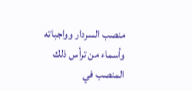منصب السردار وواجباته وأسماء من ترأس ذلك المنصب في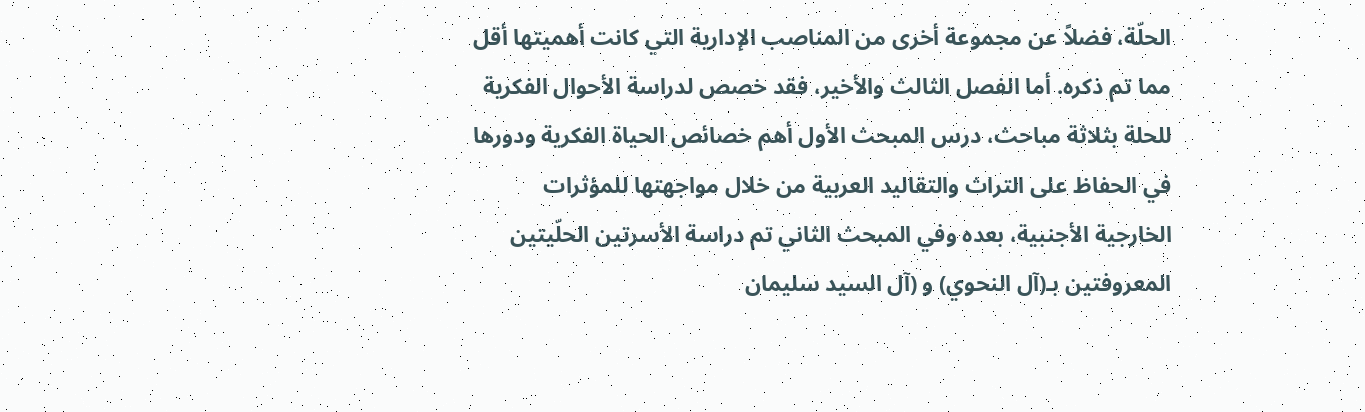الحلّة، فضلاً عن مجموعة أخرى من المناصب الإدارية التي كانت أهميتها أقل مما تم ذكره. أما الفصل الثالث والأخير، فقد خصص لدراسة الأحوال الفكرية للحلة بثلاثة مباحث، درس المبحث الأول أهم خصائص الحياة الفكرية ودورها في الحفاظ على التراث والتقاليد العربية من خلال مواجهتها للمؤثرات الخارجية الأجنبية، بعده وفي المبحث الثاني تم دراسة الأسرتين الحلّيتين المعروفتين بـ(آل النحوي) و (آل السيد سليمان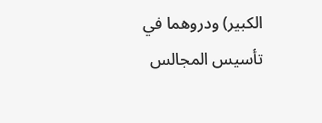الكبير) ودروهما في تأسيس المجالس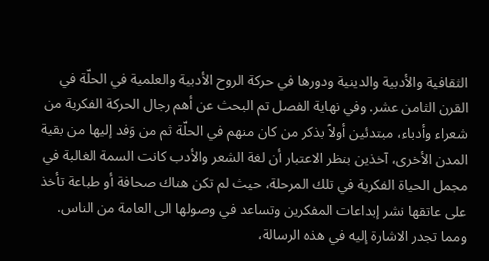الثقافية والأدبية والدينية ودورها في حركة الروح الأدبية والعلمية في الحلّة في القرن الثامن عشر. وفي نهاية الفصل تم البحث عن أهم رجال الحركة الفكرية من شعراء وأدباء، مبتدئين أولاً بذكر من كان منهم في الحلّة ثم من وَفد إليها من بقية المدن الأخرى، آخذين بنظر الاعتبار أن لغة الشعر والأدب كانت السمة الغالبة في مجمل الحياة الفكرية في تلك المرحلة، حيث لم تكن هناك صحافة أو طباعة تأخذ على عاتقها نشر إبداعات المفكرين وتساعد في وصولها الى العامة من الناس. ومما تجدر الاشارة إليه في هذه الرسالة،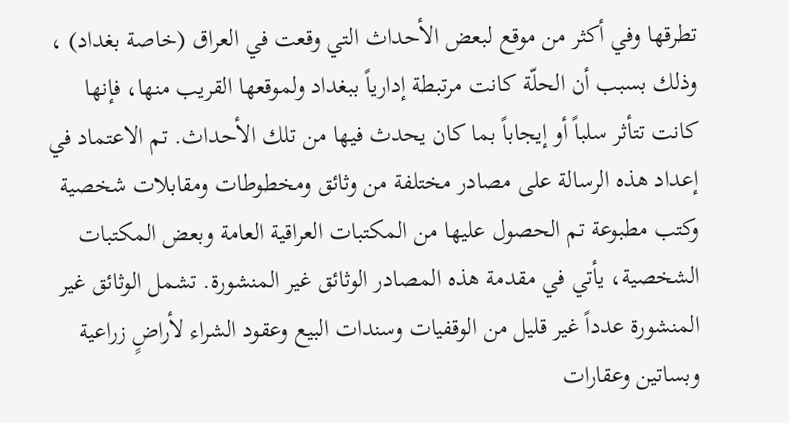تطرقها وفي أكثر من موقع لبعض الأحداث التي وقعت في العراق (خاصة بغداد) ، وذلك بسبب أن الحلّة كانت مرتبطة إدارياً ببغداد ولموقعها القريب منها، فإنها كانت تتأثر سلباً أو إيجاباً بما كان يحدث فيها من تلك الأحداث. تم الاعتماد في إعداد هذه الرسالة على مصادر مختلفة من وثائق ومخطوطات ومقابلات شخصية وكتب مطبوعة تم الحصول عليها من المكتبات العراقية العامة وبعض المكتبات الشخصية، يأتي في مقدمة هذه المصادر الوثائق غير المنشورة. تشمل الوثائق غير المنشورة عدداً غير قليل من الوقفيات وسندات البيع وعقود الشراء لأراضٍ زراعية وبساتين وعقارات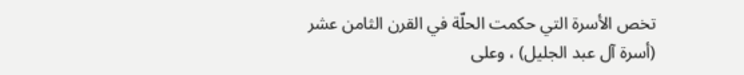تخص الأسرة التي حكمت الحلّة في القرن الثامن عشر (أسرة آل عبد الجليل) ، وعلى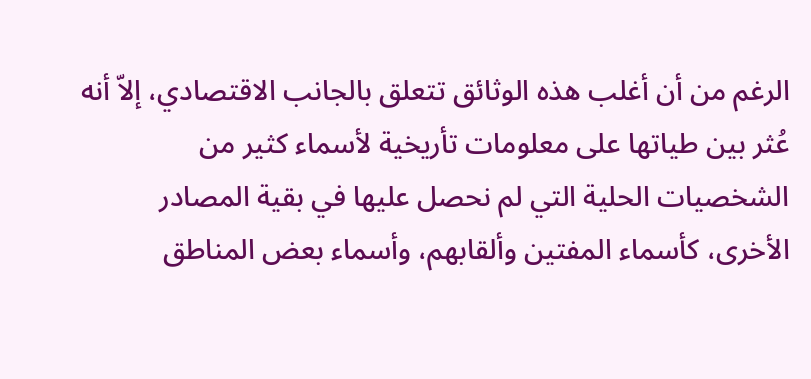الرغم من أن أغلب هذه الوثائق تتعلق بالجانب الاقتصادي، إلاّ أنه عُثر بين طياتها على معلومات تأريخية لأسماء كثير من الشخصيات الحلية التي لم نحصل عليها في بقية المصادر الأخرى، كأسماء المفتين وألقابهم، وأسماء بعض المناطق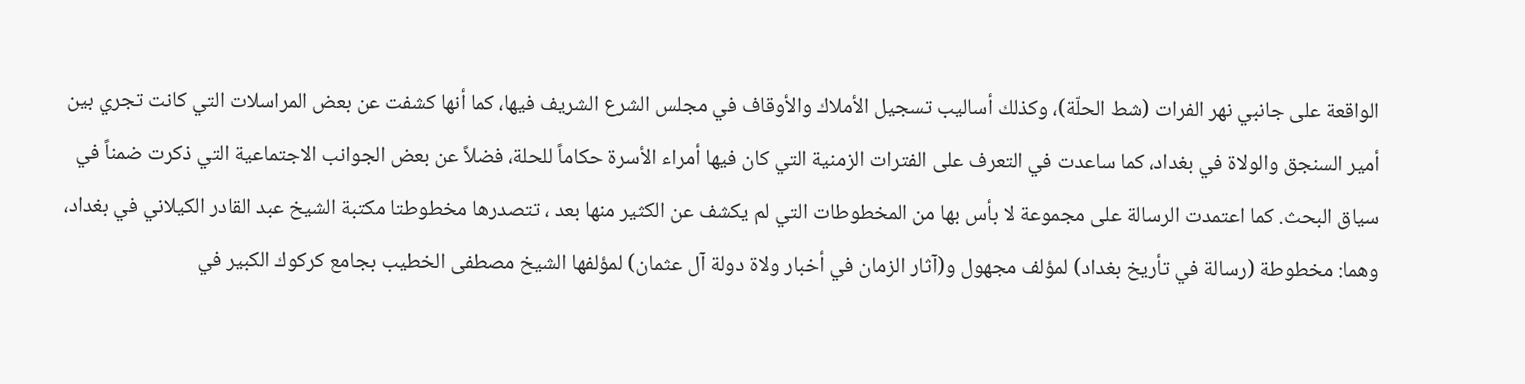الواقعة على جانبي نهر الفرات (شط الحلّة)، وكذلك أساليب تسجيل الأملاك والأوقاف في مجلس الشرع الشريف فيها، كما أنها كشفت عن بعض المراسلات التي كانت تجري بين أمير السنجق والولاة في بغداد، كما ساعدت في التعرف على الفترات الزمنية التي كان فيها أمراء الأسرة حكاماً للحلة، فضلاً عن بعض الجوانب الاجتماعية التي ذكرت ضمناً في سياق البحث. كما اعتمدت الرسالة على مجموعة لا بأس بها من المخطوطات التي لم يكشف عن الكثير منها بعد ، تتصدرها مخطوطتا مكتبة الشيخ عبد القادر الكيلاني في بغداد، وهما: مخطوطة (رسالة في تأريخ بغداد) لمؤلف مجهول و(آثار الزمان في أخبار ولاة دولة آل عثمان) لمؤلفها الشيخ مصطفى الخطيب بجامع كركوك الكبير في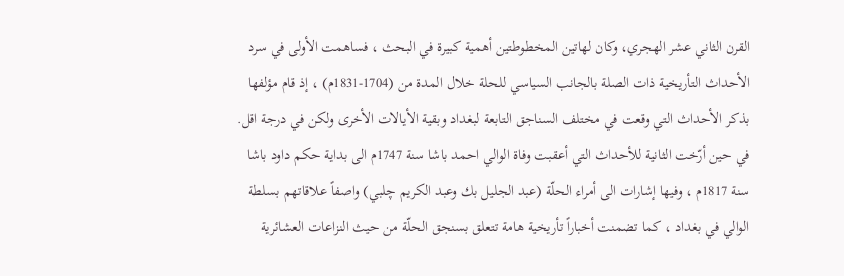القرن الثاني عشر الهجري، وكان لهاتين المخطوطتين أهمية كبيرة في البحث ، فساهمت الأولى في سرد الأحداث التأريخية ذات الصلة بالجانب السياسي للحلة خلال المدة من (1704-1831م) ، إذ قام مؤلفها بذكر الأحداث التي وقعت في مختلف السناجق التابعة لبغداد وبقية الأيالات الأخرى ولكن في درجة اقل. في حين أرّخت الثانية للأحداث التي أعقبت وفاة الوالي احمد باشا سنة 1747م الى بداية حكم داود باشا سنة 1817م ، وفيها إشارات الى أمراء الحلّة (عبد الجليل بك وعبد الكريم چلبي) واصفاً علاقاتهم بسلطة الوالي في بغداد ، كما تضمنت أخباراً تأريخية هامة تتعلق بسنجق الحلّة من حيث النزاعات العشائرية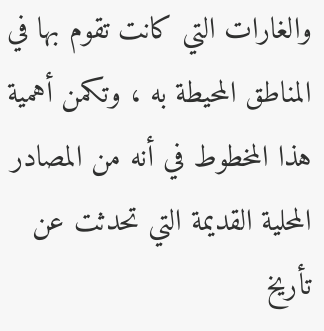والغارات التي كانت تقوم بها في المناطق المحيطة به ، وتكمن أهمية هذا المخطوط في أنه من المصادر المحلية القديمة التي تحدثت عن تأريخ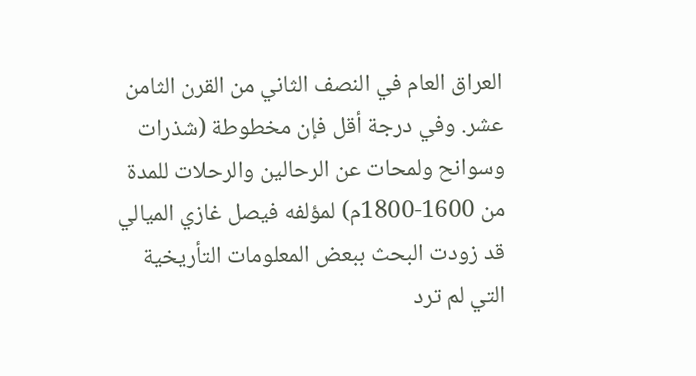العراق العام في النصف الثاني من القرن الثامن عشر. وفي درجة أقل فإن مخطوطة (شذرات وسوانح ولمحات عن الرحالين والرحلات للمدة من 1600-1800م) لمؤلفه فيصل غازي الميالي قد زودت البحث ببعض المعلومات التأريخية التي لم ترد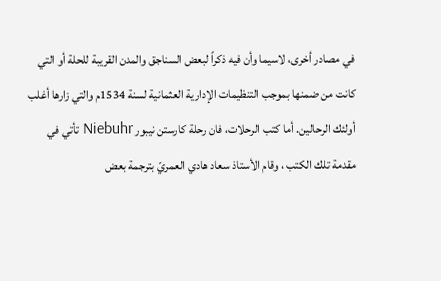في مصادر أخرى، لاسيما وأن فيه ذكراً لبعض السناجق والمدن القريبة للحلة أو التي كانت من ضمنها بموجب التنظيمات الإدارية العثمانية لسنة 1534م والتي زارها أغلب أولئك الرحالين. أما كتب الرحلات، فان رحلة كارستن نيبور Niebuhr تأتي في مقدمة تلك الكتب ، وقام الأستاذ سعاد هادي العمريّ بترجمة بعض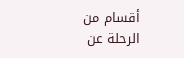أقسام من الرحلة عن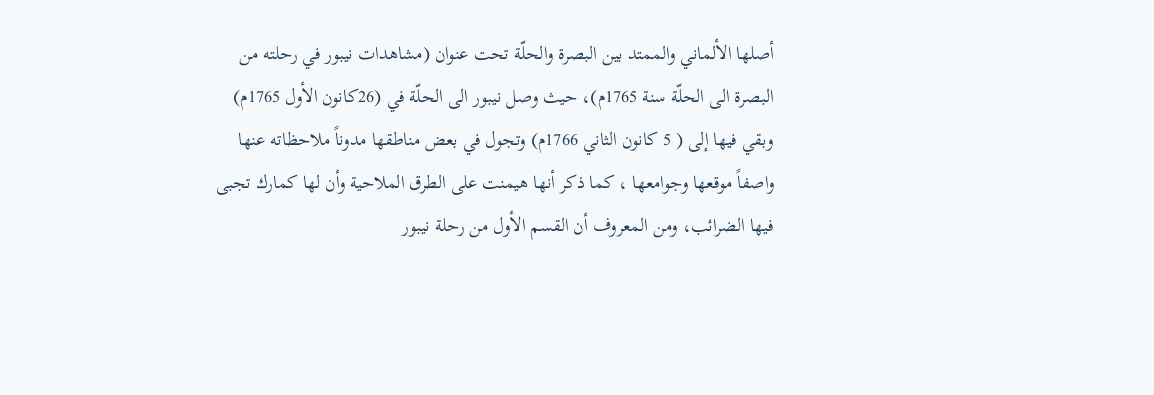أصلها الألماني والممتد بين البصرة والحلّة تحت عنوان (مشاهدات نيبور في رحلته من البصرة الى الحلّة سنة 1765م)، حيث وصل نيبور الى الحلّة في (26كانون الأول 1765م) وبقي فيها إلى ( 5 كانون الثاني 1766م) وتجول في بعض مناطقها مدوناً ملاحظاته عنها واصفاً موقعها وجوامعها ، كما ذكر أنها هيمنت على الطرق الملاحية وأن لها كمارك تجبى فيها الضرائب، ومن المعروف أن القسم الأول من رحلة نيبور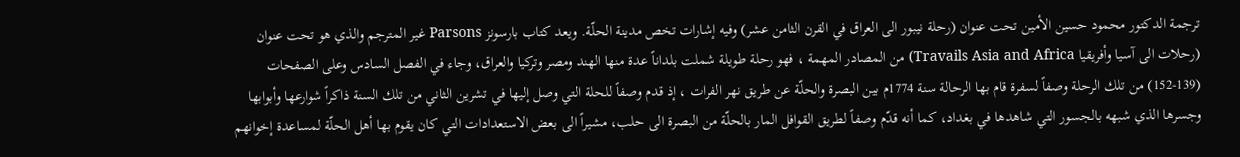ترجمة الدكتور محمود حسين الأمين تحت عنوان (رحلة نيبور الى العراق في القرن الثامن عشر) وفيه إشارات تخص مدينة الحلّة. ويعد كتاب بارسونز Parsons غير المترجم والذي هو تحت عنوان (رحلات الى آسيا وأفريقيا Travails Asia and Africa) من المصادر المهمة ، فهو رحلة طويلة شملت بلداناً عدة منها الهند ومصر وتركيا والعراق، وجاء في الفصل السادس وعلى الصفحات (139-152) من تلك الرحلة وصفاً لسفرة قام بها الرحالة سنة 1774م بين البصرة والحلّة عن طريق نهر الفرات ، إذ قدم وصفاً للحلة التي وصل إليها في تشرين الثاني من تلك السنة ذاكراً شوارعها وأبوابها وجسرها الذي شبهه بالجسور التي شاهدها في بغداد، كما أنه قدّم وصفاً لطريق القوافل المار بالحلّة من البصرة الى حلب، مشيراً الى بعض الاستعدادات التي كان يقوم بها أهل الحلّة لمساعدة إخوانهم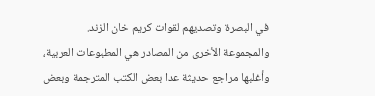في البصرة وتصديهم لقوات كريم خان الزند. والمجموعة الأخرى من المصادر هي المطبوعات العربية، وأغلبها مراجع حديثة عدا بعض الكتب المترجمة وبعض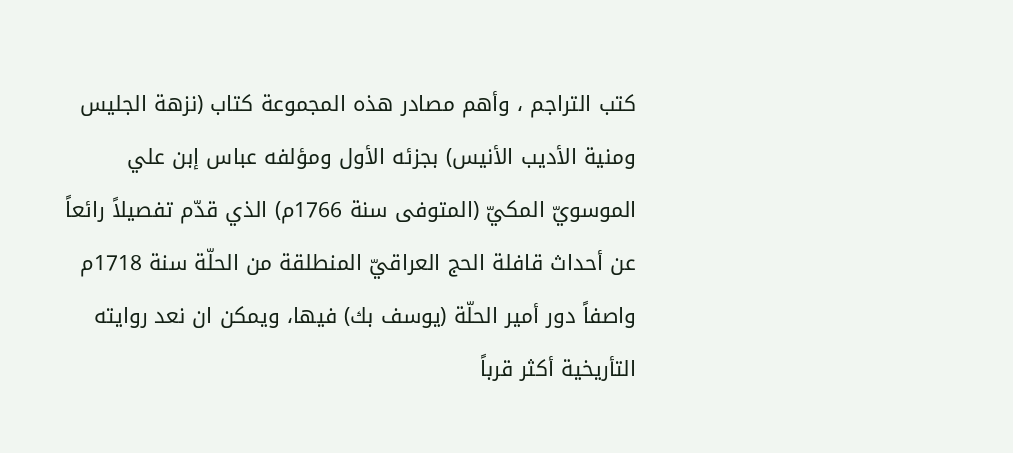كتب التراجم ، وأهم مصادر هذه المجموعة كتاب (نزهة الجليس ومنية الأديب الأنيس) بجزئه الأول ومؤلفه عباس إبن علي الموسويّ المكيّ (المتوفى سنة 1766م) الذي قدّم تفصيلاً رائعاً عن أحداث قافلة الحج العراقيّ المنطلقة من الحلّة سنة 1718م واصفاً دور أمير الحلّة (يوسف بك) فيها، ويمكن ان نعد روايته التأريخية أكثر قرباً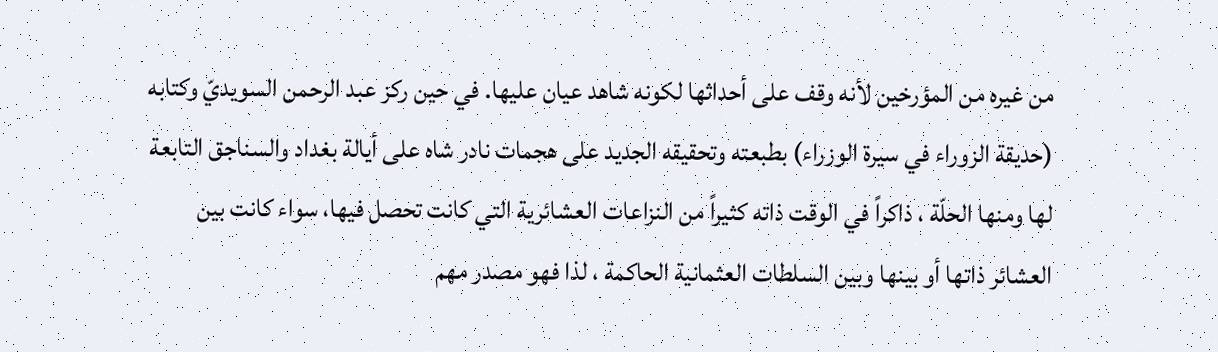من غيره من المؤرخين لأنه وقف على أحداثها لكونه شاهد عيان عليها. في حين ركز عبد الرحمن السويديّ وكتابه (حديقة الزوراء في سيرة الوزراء) بطبعته وتحقيقه الجديد على هجمات نادر شاه على أيالة بغداد والسناجق التابعة لها ومنها الحلّة ، ذاكراً في الوقت ذاته كثيراً من النزاعات العشائرية التي كانت تحصل فيها، سواء كانت بين العشائر ذاتها أو بينها وبين السلطات العثمانية الحاكمة ، لذا فهو مصدر مهم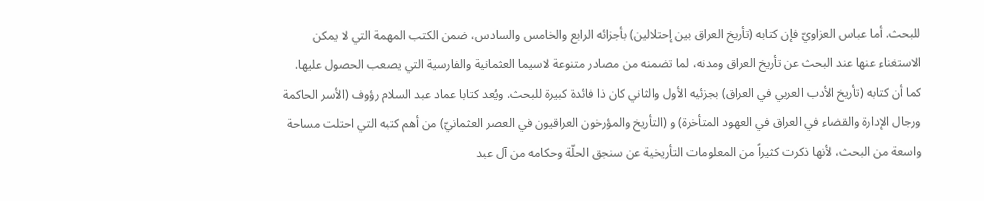للبحث. أما عباس العزاويّ فإن كتابه (تأريخ العراق بين إحتلالين) بأجزائه الرابع والخامس والسادس، ضمن الكتب المهمة التي لا يمكن الاستغناء عنها عند البحث عن تأريخ العراق ومدنه، لما تضمنه من مصادر متنوعة لاسيما العثمانية والفارسية التي يصعب الحصول عليها. كما أن كتابه (تأريخ الأدب العربي في العراق) بجزئيه الأول والثاني كان ذا فائدة كبيرة للبحث. ويُعد كتابا عماد عبد السلام رؤوف (الأسر الحاكمة ورجال الإدارة والقضاء في العراق في العهود المتأخرة) و (التأريخ والمؤرخون العراقيون في العصر العثمانيّ) من أهم كتبه التي احتلت مساحة واسعة من البحث، لأنها ذكرت كثيراً من المعلومات التأريخية عن سنجق الحلّة وحكامه من آل عبد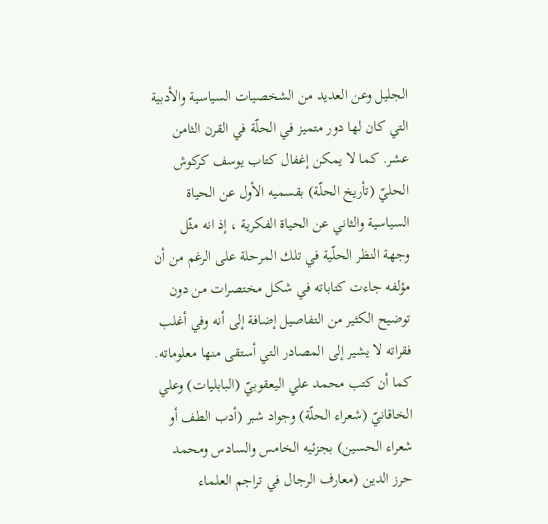الجليل وعن العديد من الشخصيات السياسية والأدبية التي كان لها دور متميز في الحلّة في القرن الثامن عشر. كما لا يمكن إغفال كتاب يوسف كركوش الحليّ (تأريخ الحلّة) بقسميه الأول عن الحياة السياسية والثاني عن الحياة الفكرية ، إذ انه مثّل وجهة النظر الحلّية في تلك المرحلة على الرغم من أن مؤلفه جاءت كتاباته في شكل مختصرات من دون توضيح الكثير من التفاصيل إضافة إلى أنه وفي أغلب فقراته لا يشير إلى المصادر التي أستقى منها معلوماته. كما أن كتب محمد علي اليعقوبيّ (البابليات) وعلي الخاقانيّ (شعراء الحلّة) وجواد شبر (أدب الطف أو شعراء الحسين) بجزئيه الخامس والسادس ومحمد حرز الدين (معارف الرجال في تراجم العلماء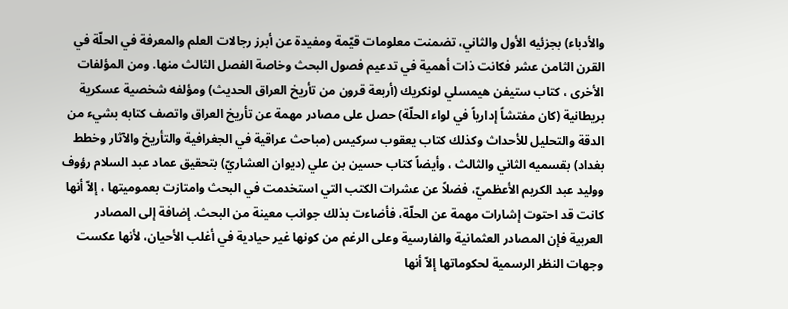والأدباء) بجزئيه الأول والثاني، تضمنت معلومات قيّمة ومفيدة عن أبرز رجالات العلم والمعرفة في الحلّة في القرن الثامن عشر فكانت ذات أهمية في تدعيم فصول البحث وخاصة الفصل الثالث منها. ومن المؤلفات الأخرى ، كتاب ستيفن هيمسلي لونكريك (أربعة قرون من تأريخ العراق الحديث) ومؤلفه شخصية عسكرية بريطانية (كان مفتشاً إدارياً في لواء الحلّة) حصل على مصادر مهمة عن تأريخ العراق واتصف كتابه بشيء من الدقة والتحليل للأحداث وكذلك كتاب يعقوب سركيس (مباحث عراقية في الجغرافية والتأريخ والآثار وخطط بغداد) بقسميه الثاني والثالث ، وأيضاً كتاب حسين بن علي (ديوان العشاريّ) بتحقيق عماد عبد السلام رؤوف ووليد عبد الكريم الأعظميّ، فضلاً عن عشرات الكتب التي استخدمت في البحث وامتازت بعموميتها ، إلاّ أنها كانت قد احتوت إشارات مهمة عن الحلّة، فأضاءت بذلك جوانب معينة من البحث. إضافة إلى المصادر العربية فإن المصادر العثمانية والفارسية وعلى الرغم من كونها غير حيادية في أغلب الأحيان، لأنها عكست وجهات النظر الرسمية لحكوماتها إلاّ أنها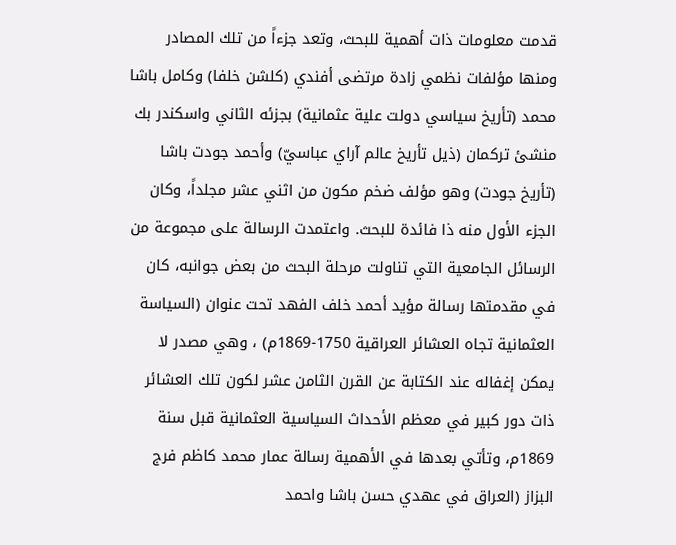قدمت معلومات ذات أهمية للبحث، وتعد جزءاً من تلك المصادر ومنها مؤلفات نظمي زادة مرتضى أفندي (كلشن خلفا) وكامل باشا محمد (تأريخ سياسي دولت علية عثمانية) بجزئه الثاني واسكندر بك منشئ تركمان (ذيل تأريخ عالم آراي عباسيّ) وأحمد جودت باشا (تأريخ جودت) وهو مؤلف ضخم مكون من اثني عشر مجلداً، وكان الجزء الأول منه ذا فائدة للبحث. واعتمدت الرسالة على مجموعة من الرسائل الجامعية التي تناولت مرحلة البحث من بعض جوانبه، كان في مقدمتها رسالة مؤيد أحمد خلف الفهد تحت عنوان (السياسة العثمانية تجاه العشائر العراقية 1750-1869م) ، وهي مصدر لا يمكن إغفاله عند الكتابة عن القرن الثامن عشر لكون تلك العشائر ذات دور كبير في معظم الأحداث السياسية العثمانية قبل سنة 1869م، وتأتي بعدها في الأهمية رسالة عمار محمد كاظم فرج البزاز (العراق في عهدي حسن باشا واحمد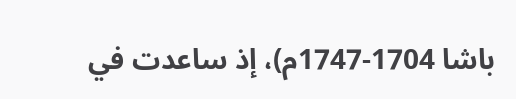باشا 1704-1747م)، إذ ساعدت في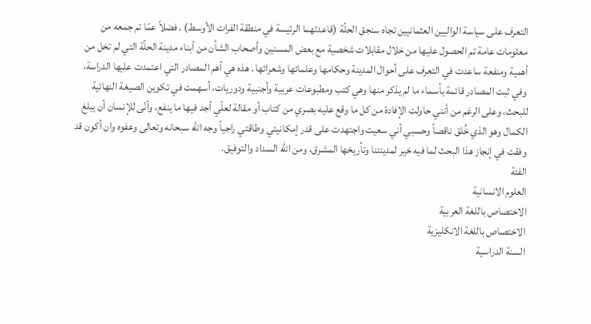التعرف على سياسة الواليين العثمانيين تجاه سنجق الحلّة (قاعدتهما الرئيسة في منطقة الفرات الأوسط) . فضلاً عمّا تم جمعه من معلومات عامة تم الحصول عليها من خلال مقابلات شخصية مع بعض المسنين وأصحاب الشأن من أبناء مدينة الحلّة التي لم تخل من أهمية ومنفعة ساعدت في التعرف على أحوال المدينة وحكامها وعلمائها وشعرائها . هذه هي أهم المصادر التي اعتمدت عليها الدراسة، وفي ثبت المصادر قائمة بأسماء ما لم يذكر منها وهي كتب ومطبوعات عربية وأجنبية ودوريات، أسهمت في تكوين الصيغة النهائية للبحث، وعلى الرغم من أنني حاولت الإفادة من كل ما وقع عليه بصري من كتاب أو مقالة لعلّي أجد فيها ما ينفع، وأنّى للإنسان أن يبلغ الكمال وهو الذي خُلق ناقصاً وحسبي أني سعيت واجتهدت على قدر إمكانيتي وطاقتي راجياً وجه الله سبحانه وتعالى وعفوه وان أكون قد وفقت في إنجاز هذا البحث لما فيه خير لمدينتنا وتأريخها المشرق، ومن الله السداد والتوفيق.
الفئة
العلوم الانسانية
الاختصاص باللغة العربية
الاختصاص باللغة الانكليزية
السنة الدراسية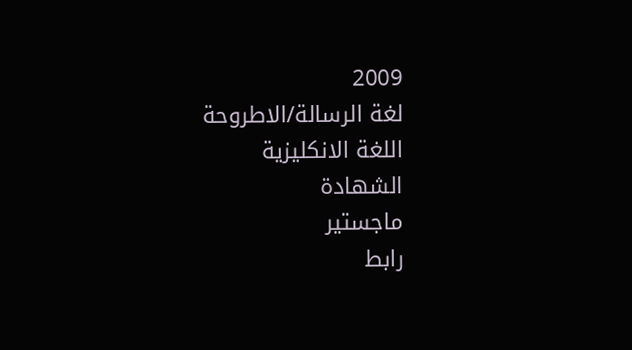2009
لغة الرسالة/الاطروحة
اللغة الانكليزية
الشهادة
ماجستير
رابط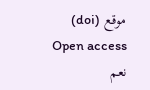موقع (doi)
Open access
نعم